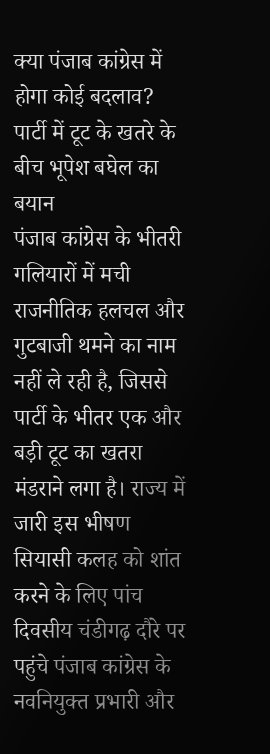क्या पंजाब कांग्रेस में होगा कोई बदलाव? पार्टी में टूट के खतरे के बीच भूपेश बघेल का बयान
पंजाब कांग्रेस के भीतरी गलियारों में मची राजनीतिक हलचल और गुटबाजी थमने का नाम नहीं ले रही है, जिससे पार्टी के भीतर एक और बड़ी टूट का खतरा मंडराने लगा है। राज्य में जारी इस भीषण सियासी कलह को शांत करने के लिए पांच दिवसीय चंडीगढ़ दौरे पर पहुंचे पंजाब कांग्रेस के नवनियुक्त प्रभारी और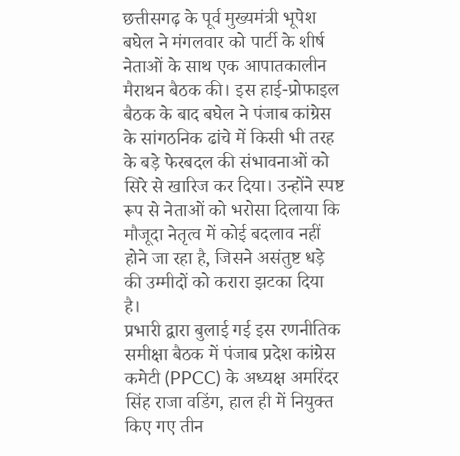छत्तीसगढ़ के पूर्व मुख्यमंत्री भूपेश बघेल ने मंगलवार को पार्टी के शीर्ष नेताओं के साथ एक आपातकालीन मैराथन बैठक की। इस हाई-प्रोफाइल बैठक के बाद बघेल ने पंजाब कांग्रेस के सांगठनिक ढांचे में किसी भी तरह के बड़े फेरबदल की संभावनाओं को सिरे से खारिज कर दिया। उन्होंने स्पष्ट रूप से नेताओं को भरोसा दिलाया कि मौजूदा नेतृत्व में कोई बदलाव नहीं होने जा रहा है, जिसने असंतुष्ट धड़े की उम्मीदों को करारा झटका दिया है।
प्रभारी द्वारा बुलाई गई इस रणनीतिक समीक्षा बैठक में पंजाब प्रदेश कांग्रेस कमेटी (PPCC) के अध्यक्ष अमरिंदर सिंह राजा वडिंग, हाल ही में नियुक्त किए गए तीन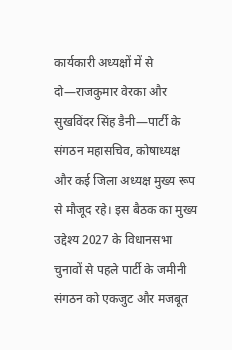कार्यकारी अध्यक्षों में से दो—राजकुमार वेरका और सुखविंदर सिंह डैनी—पार्टी के संगठन महासचिव, कोषाध्यक्ष और कई जिला अध्यक्ष मुख्य रूप से मौजूद रहे। इस बैठक का मुख्य उद्देश्य 2027 के विधानसभा चुनावों से पहले पार्टी के जमीनी संगठन को एकजुट और मजबूत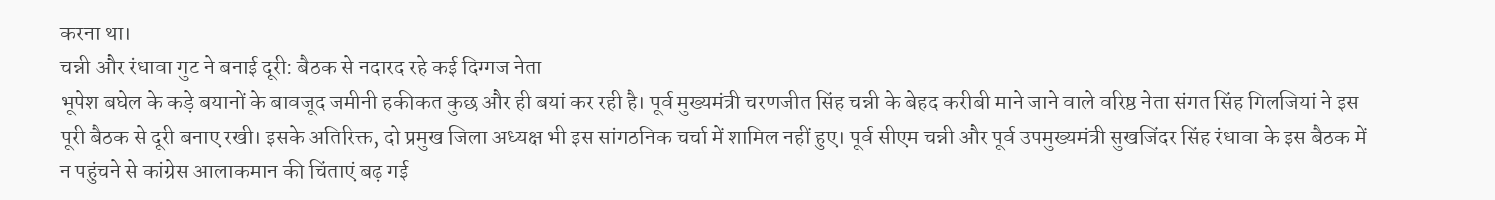करना था।
चन्नी और रंधावा गुट ने बनाई दूरी: बैठक से नदारद रहे कई दिग्गज नेता
भूपेश बघेल के कड़े बयानों के बावजूद जमीनी हकीकत कुछ और ही बयां कर रही है। पूर्व मुख्यमंत्री चरणजीत सिंह चन्नी के बेहद करीबी माने जाने वाले वरिष्ठ नेता संगत सिंह गिलजियां ने इस पूरी बैठक से दूरी बनाए रखी। इसके अतिरिक्त, दो प्रमुख जिला अध्यक्ष भी इस सांगठनिक चर्चा में शामिल नहीं हुए। पूर्व सीएम चन्नी और पूर्व उपमुख्यमंत्री सुखजिंदर सिंह रंधावा के इस बैठक में न पहुंचने से कांग्रेस आलाकमान की चिंताएं बढ़ गई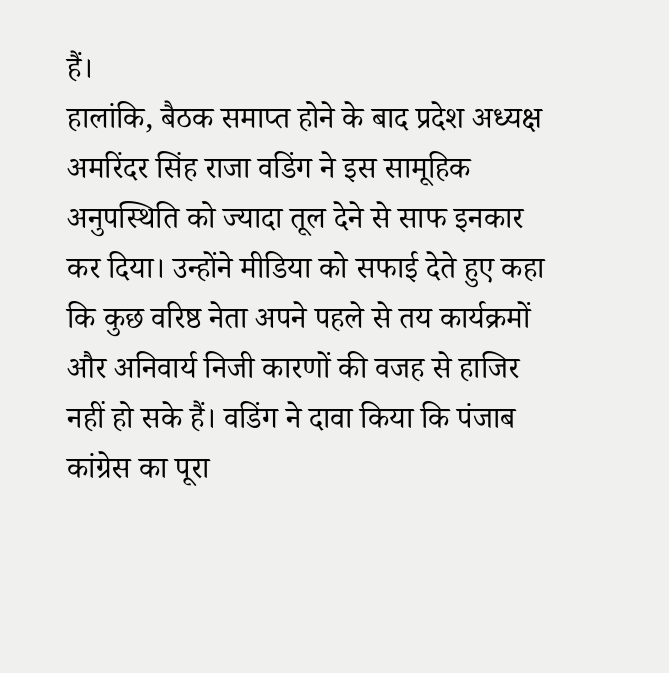हैं।
हालांकि, बैठक समाप्त होने के बाद प्रदेश अध्यक्ष अमरिंदर सिंह राजा वडिंग ने इस सामूहिक अनुपस्थिति को ज्यादा तूल देने से साफ इनकार कर दिया। उन्होंने मीडिया को सफाई देते हुए कहा कि कुछ वरिष्ठ नेता अपने पहले से तय कार्यक्रमों और अनिवार्य निजी कारणों की वजह से हाजिर नहीं हो सके हैं। वडिंग ने दावा किया कि पंजाब कांग्रेस का पूरा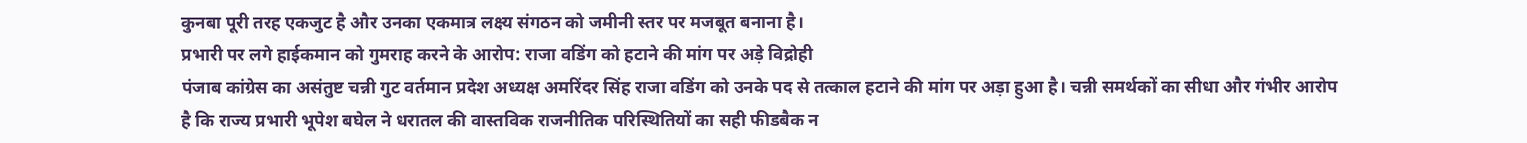कुनबा पूरी तरह एकजुट है और उनका एकमात्र लक्ष्य संगठन को जमीनी स्तर पर मजबूत बनाना है।
प्रभारी पर लगे हाईकमान को गुमराह करने के आरोप: राजा वडिंग को हटाने की मांग पर अड़े विद्रोही
पंजाब कांग्रेस का असंतुष्ट चन्नी गुट वर्तमान प्रदेश अध्यक्ष अमरिंदर सिंह राजा वडिंग को उनके पद से तत्काल हटाने की मांग पर अड़ा हुआ है। चन्नी समर्थकों का सीधा और गंभीर आरोप है कि राज्य प्रभारी भूपेश बघेल ने धरातल की वास्तविक राजनीतिक परिस्थितियों का सही फीडबैक न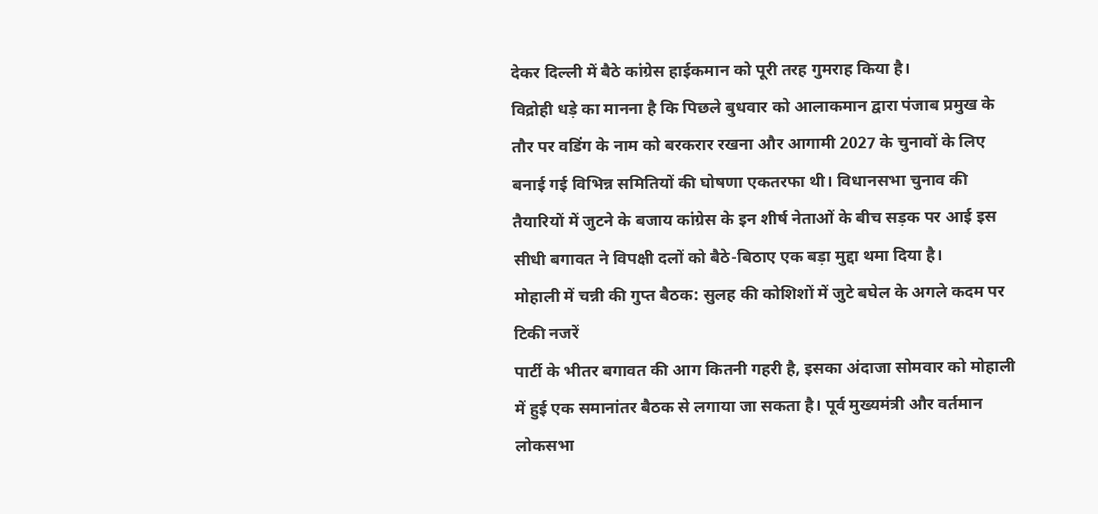देकर दिल्ली में बैठे कांग्रेस हाईकमान को पूरी तरह गुमराह किया है।
विद्रोही धड़े का मानना है कि पिछले बुधवार को आलाकमान द्वारा पंजाब प्रमुख के तौर पर वडिंग के नाम को बरकरार रखना और आगामी 2027 के चुनावों के लिए बनाई गई विभिन्न समितियों की घोषणा एकतरफा थी। विधानसभा चुनाव की तैयारियों में जुटने के बजाय कांग्रेस के इन शीर्ष नेताओं के बीच सड़क पर आई इस सीधी बगावत ने विपक्षी दलों को बैठे-बिठाए एक बड़ा मुद्दा थमा दिया है।
मोहाली में चन्नी की गुप्त बैठक: सुलह की कोशिशों में जुटे बघेल के अगले कदम पर टिकी नजरें
पार्टी के भीतर बगावत की आग कितनी गहरी है, इसका अंदाजा सोमवार को मोहाली में हुई एक समानांतर बैठक से लगाया जा सकता है। पूर्व मुख्यमंत्री और वर्तमान लोकसभा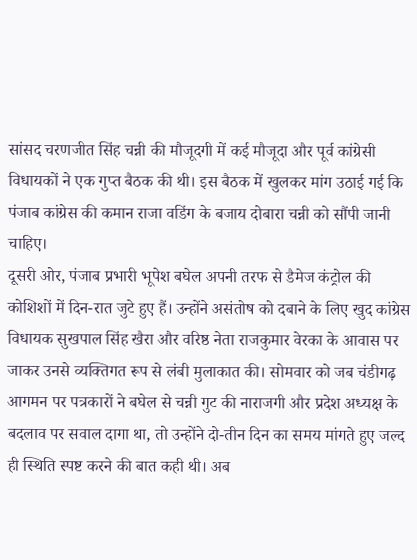सांसद चरणजीत सिंह चन्नी की मौजूदगी में कई मौजूदा और पूर्व कांग्रेसी विधायकों ने एक गुप्त बैठक की थी। इस बैठक में खुलकर मांग उठाई गई कि पंजाब कांग्रेस की कमान राजा वडिंग के बजाय दोबारा चन्नी को सौंपी जानी चाहिए।
दूसरी ओर, पंजाब प्रभारी भूपेश बघेल अपनी तरफ से डैमेज कंट्रोल की कोशिशों में दिन-रात जुटे हुए हैं। उन्होंने असंतोष को दबाने के लिए खुद कांग्रेस विधायक सुखपाल सिंह खैरा और वरिष्ठ नेता राजकुमार वेरका के आवास पर जाकर उनसे व्यक्तिगत रूप से लंबी मुलाकात की। सोमवार को जब चंडीगढ़ आगमन पर पत्रकारों ने बघेल से चन्नी गुट की नाराजगी और प्रदेश अध्यक्ष के बदलाव पर सवाल दागा था, तो उन्होंने दो-तीन दिन का समय मांगते हुए जल्द ही स्थिति स्पष्ट करने की बात कही थी। अब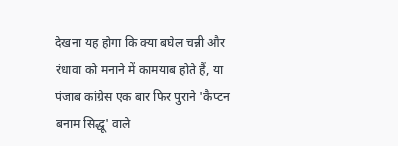देखना यह होगा कि क्या बघेल चन्नी और रंधावा को मनाने में कामयाब होते हैं, या पंजाब कांग्रेस एक बार फिर पुराने 'कैप्टन बनाम सिद्धू' वाले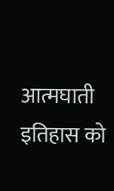आत्मघाती इतिहास को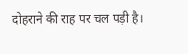दोहराने की राह पर चल पड़ी है।